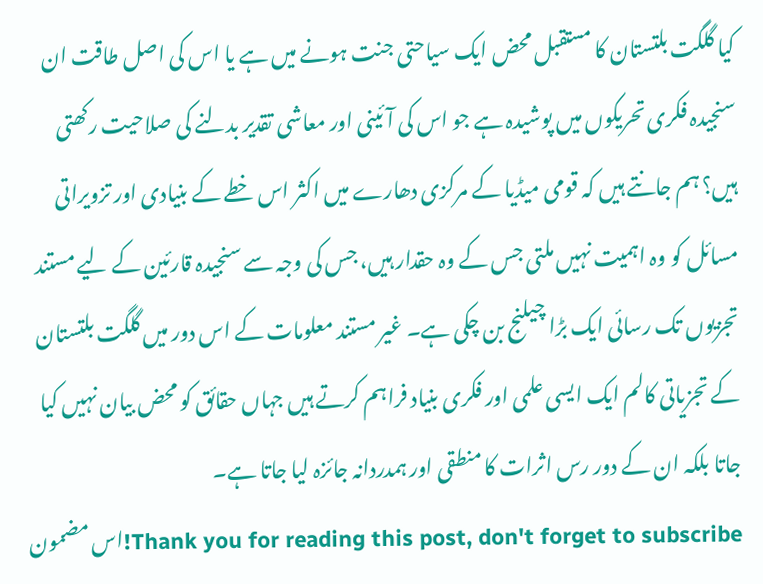کیا گلگت بلتستان کا مستقبل محض ایک سیاحتی جنت ہونے میں ہے یا اس کی اصل طاقت ان سنجیدہ فکری تحریکوں میں پوشیدہ ہے جو اس کی آئینی اور معاشی تقدیر بدلنے کی صلاحیت رکھتی ہیں؟ ہم جانتے ہیں کہ قومی میڈیا کے مرکزی دھارے میں اکثر اس خطے کے بنیادی اور تزویراتی مسائل کو وہ اہمیت نہیں ملتی جس کے وہ حقدار ہیں، جس کی وجہ سے سنجیدہ قارئین کے لیے مستند تجزیوں تک رسائی ایک بڑا چیلنج بن چکی ہے۔ غیر مستند معلومات کے اس دور میں گلگت بلتستان کے تجزیاتی کالم ایک ایسی علمی اور فکری بنیاد فراہم کرتے ہیں جہاں حقائق کو محض بیان نہیں کیا جاتا بلکہ ان کے دور رس اثرات کا منطقی اور ہمدردانہ جائزہ لیا جاتا ہے۔
Thank you for reading this post, don't forget to subscribe!اس مضمون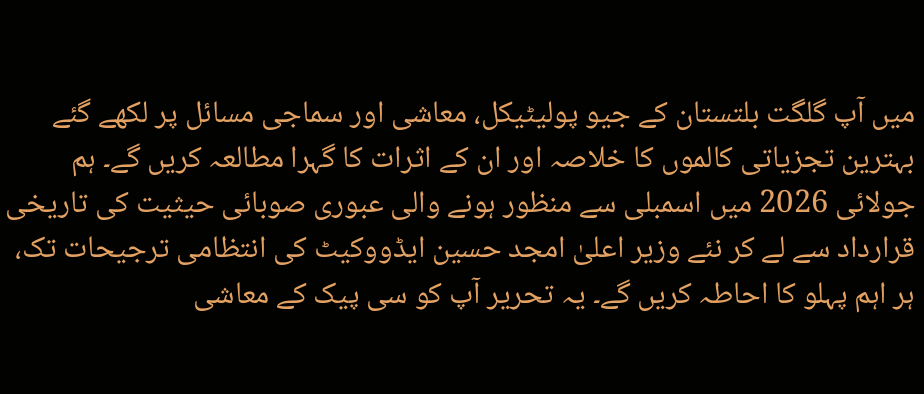میں آپ گلگت بلتستان کے جیو پولیٹیکل، معاشی اور سماجی مسائل پر لکھے گئے بہترین تجزیاتی کالموں کا خلاصہ اور ان کے اثرات کا گہرا مطالعہ کریں گے۔ ہم جولائی 2026 میں اسمبلی سے منظور ہونے والی عبوری صوبائی حیثیت کی تاریخی قرارداد سے لے کر نئے وزیر اعلیٰ امجد حسین ایڈووکیٹ کی انتظامی ترجیحات تک، ہر اہم پہلو کا احاطہ کریں گے۔ یہ تحریر آپ کو سی پیک کے معاشی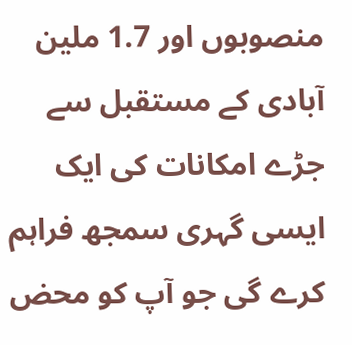منصوبوں اور 1.7 ملین آبادی کے مستقبل سے جڑے امکانات کی ایک ایسی گہری سمجھ فراہم کرے گی جو آپ کو محض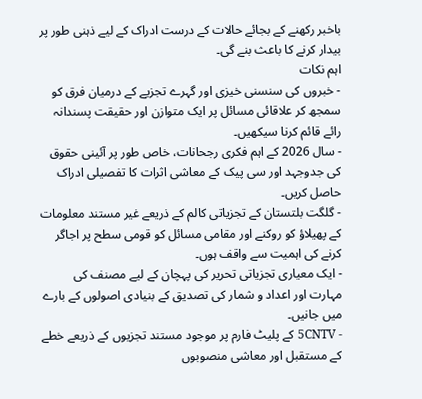باخبر رکھنے کے بجائے حالات کے درست ادراک کے لیے ذہنی طور پر بیدار کرنے کا باعث بنے گی۔
اہم نکات
- خبروں کی سنسنی خیزی اور گہرے تجزیے کے درمیان فرق کو سمجھ کر علاقائی مسائل پر ایک متوازن اور حقیقت پسندانہ رائے قائم کرنا سیکھیں۔
- سال 2026 کے اہم فکری رجحانات، خاص طور پر آئینی حقوق کی جدوجہد اور سی پیک کے معاشی اثرات کا تفصیلی ادراک حاصل کریں۔
- گلگت بلتستان کے تجزیاتی کالم کے ذریعے غیر مستند معلومات کے پھیلاؤ کو روکنے اور مقامی مسائل کو قومی سطح پر اجاگر کرنے کی اہمیت سے واقف ہوں۔
- ایک معیاری تجزیاتی تحریر کی پہچان کے لیے مصنف کی مہارت اور اعداد و شمار کی تصدیق کے بنیادی اصولوں کے بارے میں جانیں۔
- 5CNTV کے پلیٹ فارم پر موجود مستند تجزیوں کے ذریعے خطے کے مستقبل اور معاشی منصوبوں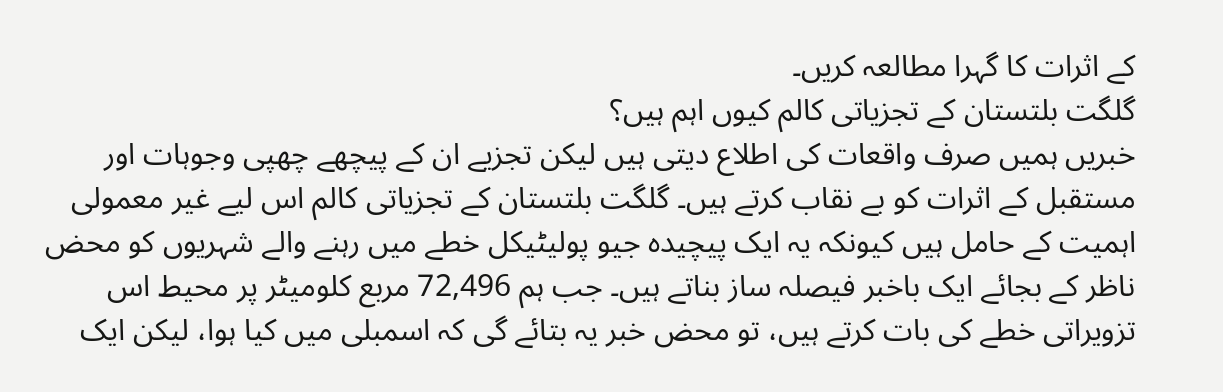کے اثرات کا گہرا مطالعہ کریں۔
گلگت بلتستان کے تجزیاتی کالم کیوں اہم ہیں؟
خبریں ہمیں صرف واقعات کی اطلاع دیتی ہیں لیکن تجزیے ان کے پیچھے چھپی وجوہات اور مستقبل کے اثرات کو بے نقاب کرتے ہیں۔ گلگت بلتستان کے تجزیاتی کالم اس لیے غیر معمولی اہمیت کے حامل ہیں کیونکہ یہ ایک پیچیدہ جیو پولیٹیکل خطے میں رہنے والے شہریوں کو محض ناظر کے بجائے ایک باخبر فیصلہ ساز بناتے ہیں۔ جب ہم 72,496 مربع کلومیٹر پر محیط اس تزویراتی خطے کی بات کرتے ہیں، تو محض خبر یہ بتائے گی کہ اسمبلی میں کیا ہوا، لیکن ایک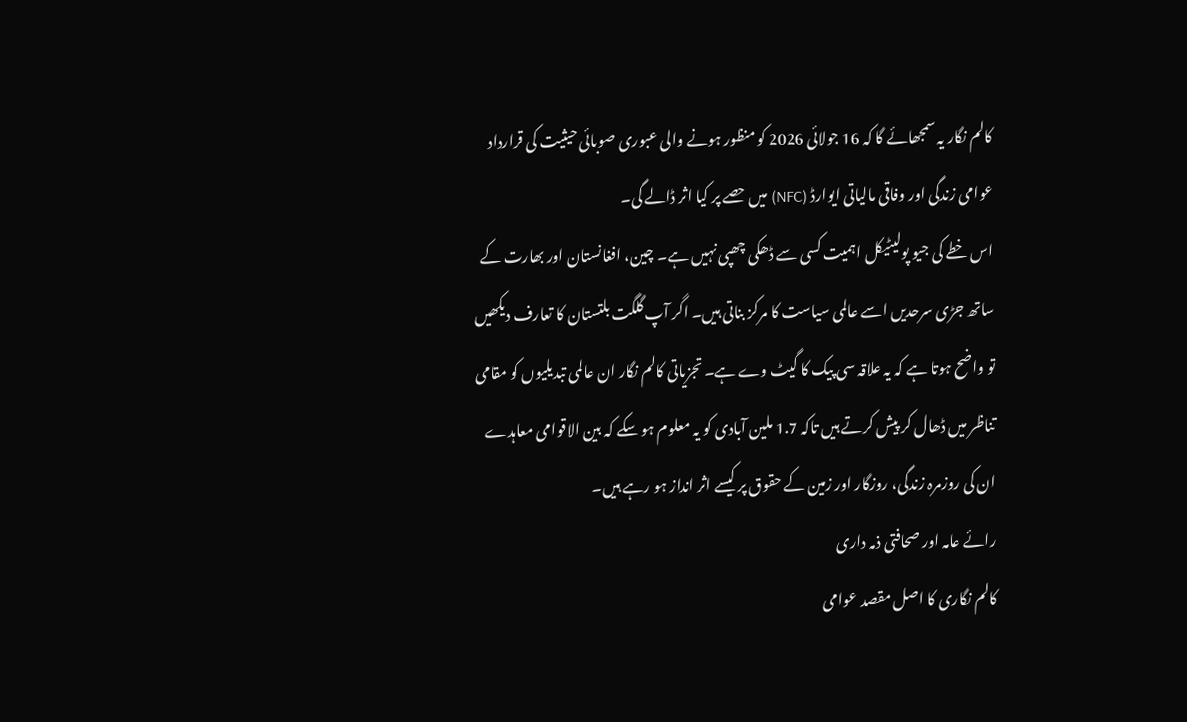کالم نگار یہ سمجھائے گا کہ 16 جولائی 2026 کو منظور ہونے والی عبوری صوبائی حیثیت کی قرارداد عوامی زندگی اور وفاقی مالیاتی ایوارڈ (NFC) میں حصے پر کیا اثر ڈالے گی۔
اس خطے کی جیو پولیٹیکل اہمیت کسی سے ڈھکی چھپی نہیں ہے۔ چین، افغانستان اور بھارت کے ساتھ جڑی سرحدیں اسے عالمی سیاست کا مرکز بناتی ہیں۔ اگر آپ گلگت بلتستان کا تعارف دیکھیں تو واضح ہوتا ہے کہ یہ علاقہ سی پیک کا گیٹ وے ہے۔ تجزیاتی کالم نگار ان عالمی تبدیلیوں کو مقامی تناظر میں ڈھال کر پیش کرتے ہیں تاکہ 1.7 ملین آبادی کو یہ معلوم ہو سکے کہ بین الاقوامی معاہدے ان کی روزمرہ زندگی، روزگار اور زمین کے حقوق پر کیسے اثر انداز ہو رہے ہیں۔
رائے عامہ اور صحافتی ذمہ داری
کالم نگاری کا اصل مقصد عوامی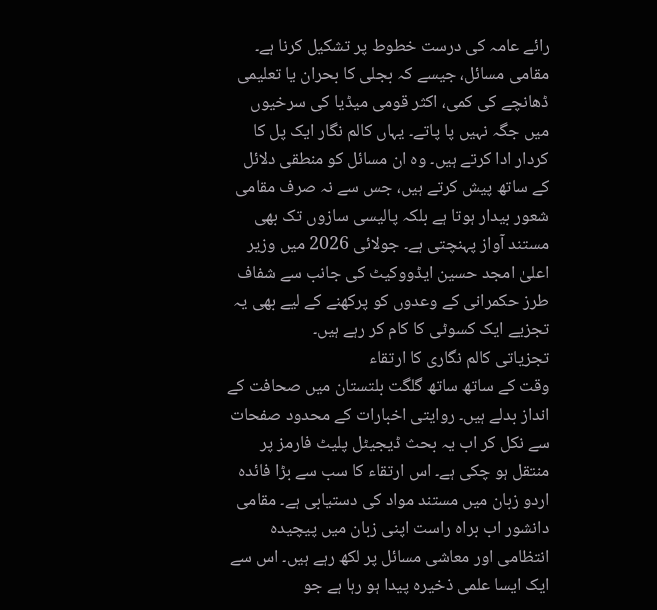رائے عامہ کی درست خطوط پر تشکیل کرنا ہے۔ مقامی مسائل، جیسے کہ بجلی کا بحران یا تعلیمی ڈھانچے کی کمی، اکثر قومی میڈیا کی سرخیوں میں جگہ نہیں پا پاتے۔ یہاں کالم نگار ایک پل کا کردار ادا کرتے ہیں۔ وہ ان مسائل کو منطقی دلائل کے ساتھ پیش کرتے ہیں، جس سے نہ صرف مقامی شعور بیدار ہوتا ہے بلکہ پالیسی سازوں تک بھی مستند آواز پہنچتی ہے۔ جولائی 2026 میں وزیر اعلیٰ امجد حسین ایڈووکیٹ کی جانب سے شفاف طرز حکمرانی کے وعدوں کو پرکھنے کے لیے بھی یہ تجزیے ایک کسوٹی کا کام کر رہے ہیں۔
تجزیاتی کالم نگاری کا ارتقاء
وقت کے ساتھ ساتھ گلگت بلتستان میں صحافت کے انداز بدلے ہیں۔ روایتی اخبارات کے محدود صفحات سے نکل کر اب یہ بحث ڈیجیٹل پلیٹ فارمز پر منتقل ہو چکی ہے۔ اس ارتقاء کا سب سے بڑا فائدہ اردو زبان میں مستند مواد کی دستیابی ہے۔ مقامی دانشور اب براہ راست اپنی زبان میں پیچیدہ انتظامی اور معاشی مسائل پر لکھ رہے ہیں۔ اس سے ایک ایسا علمی ذخیرہ پیدا ہو رہا ہے جو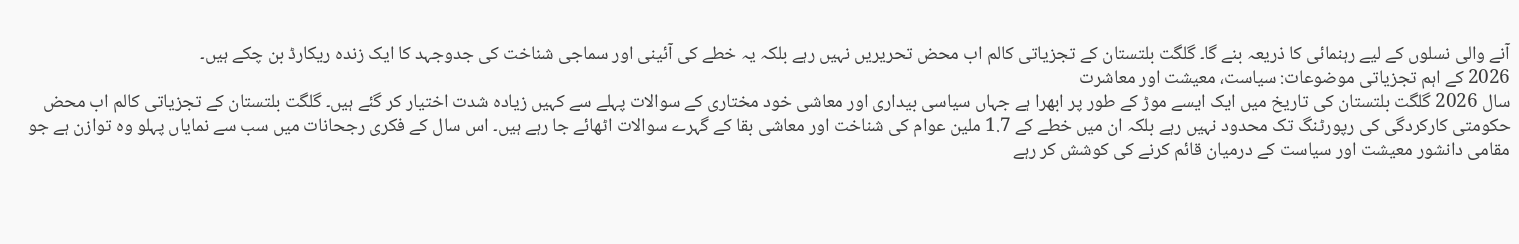آنے والی نسلوں کے لیے رہنمائی کا ذریعہ بنے گا۔ گلگت بلتستان کے تجزیاتی کالم اب محض تحریریں نہیں رہے بلکہ یہ خطے کی آئینی اور سماجی شناخت کی جدوجہد کا ایک زندہ ریکارڈ بن چکے ہیں۔
2026 کے اہم تجزیاتی موضوعات: سیاست، معیشت اور معاشرت
سال 2026 گلگت بلتستان کی تاریخ میں ایک ایسے موڑ کے طور پر ابھرا ہے جہاں سیاسی بیداری اور معاشی خود مختاری کے سوالات پہلے سے کہیں زیادہ شدت اختیار کر گئے ہیں۔ گلگت بلتستان کے تجزیاتی کالم اب محض حکومتی کارکردگی کی رپورٹنگ تک محدود نہیں رہے بلکہ ان میں خطے کے 1.7 ملین عوام کی شناخت اور معاشی بقا کے گہرے سوالات اٹھائے جا رہے ہیں۔ اس سال کے فکری رجحانات میں سب سے نمایاں پہلو وہ توازن ہے جو مقامی دانشور معیشت اور سیاست کے درمیان قائم کرنے کی کوشش کر رہے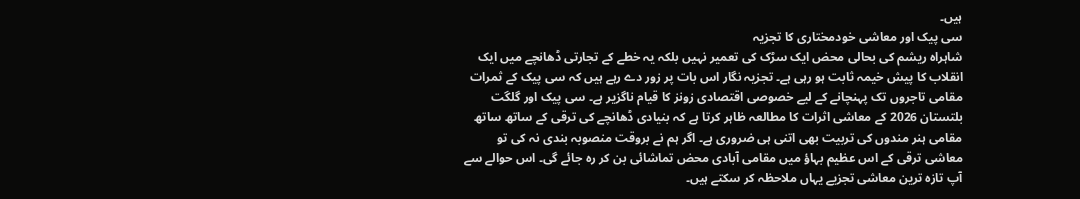ہیں۔
سی پیک اور معاشی خودمختاری کا تجزیہ
شاہراہ ریشم کی بحالی محض ایک سڑک کی تعمیر نہیں بلکہ یہ خطے کے تجارتی ڈھانچے میں ایک انقلاب کا پیش خیمہ ثابت ہو رہی ہے۔ تجزیہ نگار اس بات پر زور دے رہے ہیں کہ سی پیک کے ثمرات مقامی تاجروں تک پہنچانے کے لیے خصوصی اقتصادی زونز کا قیام ناگزیر ہے۔ سی پیک اور گلگت بلتستان 2026 کے معاشی اثرات کا مطالعہ ظاہر کرتا ہے کہ بنیادی ڈھانچے کی ترقی کے ساتھ ساتھ مقامی ہنر مندوں کی تربیت بھی اتنی ہی ضروری ہے۔ اگر ہم نے بروقت منصوبہ بندی نہ کی تو معاشی ترقی کے اس عظیم بہاؤ میں مقامی آبادی محض تماشائی بن کر رہ جائے گی۔ اس حوالے سے آپ تازہ ترین معاشی تجزیے یہاں ملاحظہ کر سکتے ہیں۔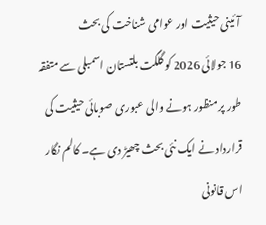آئینی حیثیت اور عوامی شناخت کی بحث
16 جولائی 2026 کو گلگت بلتستان اسمبلی سے متفقہ طور پر منظور ہونے والی عبوری صوبائی حیثیت کی قرارداد نے ایک نئی بحث چھیڑ دی ہے۔ کالم نگار اس قانونی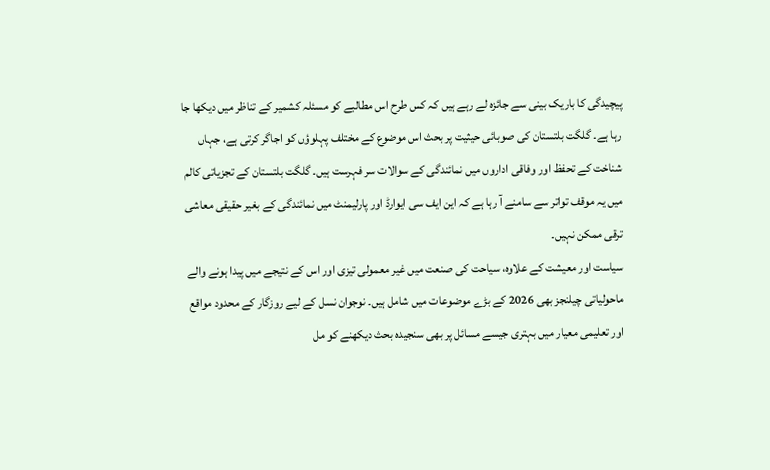پیچیدگی کا باریک بینی سے جائزہ لے رہے ہیں کہ کس طرح اس مطالبے کو مسئلہ کشمیر کے تناظر میں دیکھا جا رہا ہے۔ گلگت بلتستان کی صوبائی حیثیت پر بحث اس موضوع کے مختلف پہلوؤں کو اجاگر کرتی ہے، جہاں شناخت کے تحفظ اور وفاقی اداروں میں نمائندگی کے سوالات سر فہرست ہیں۔ گلگت بلتستان کے تجزیاتی کالم میں یہ موقف تواتر سے سامنے آ رہا ہے کہ این ایف سی ایوارڈ اور پارلیمنٹ میں نمائندگی کے بغیر حقیقی معاشی ترقی ممکن نہیں۔
سیاست اور معیشت کے علاوہ، سیاحت کی صنعت میں غیر معمولی تیزی اور اس کے نتیجے میں پیدا ہونے والے ماحولیاتی چیلنجز بھی 2026 کے بڑے موضوعات میں شامل ہیں۔ نوجوان نسل کے لیے روزگار کے محدود مواقع اور تعلیمی معیار میں بہتری جیسے مسائل پر بھی سنجیدہ بحث دیکھنے کو مل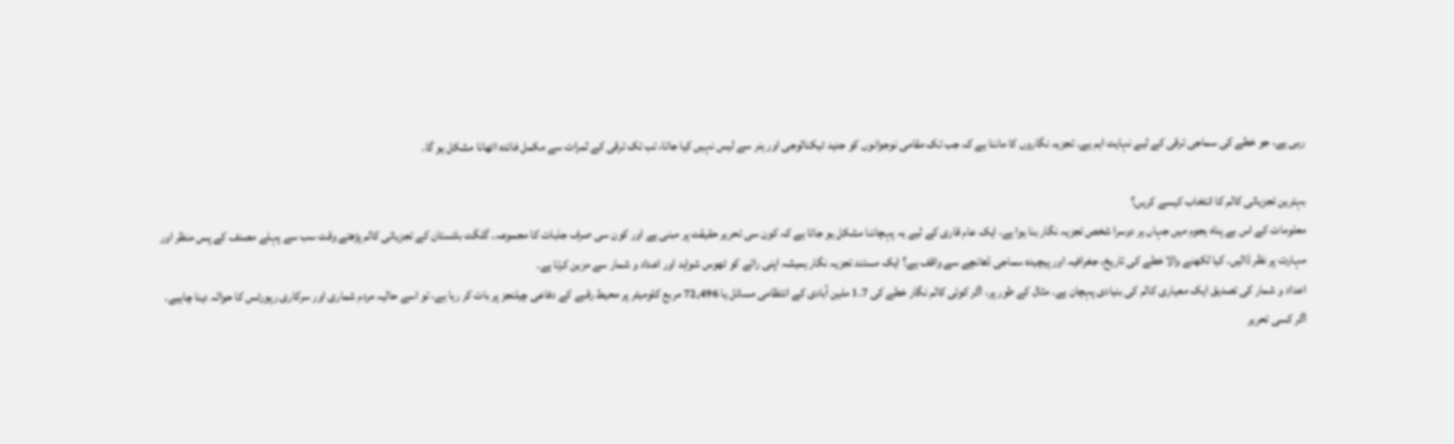رہی ہے، جو خطے کی سماجی ترقی کے لیے نہایت اہم ہے۔ تجزیہ نگاروں کا ماننا ہے کہ جب تک مقامی نوجوانوں کو جدید ٹیکنالوجی اور ہنر سے لیس نہیں کیا جاتا، تب تک ترقی کے ثمرات سے مکمل فائدہ اٹھانا مشکل ہو گا۔

بہترین تجزیاتی کالم کا انتخاب کیسے کریں؟
معلومات کے اس بے پناہ ہجوم میں جہاں ہر دوسرا شخص تجزیہ نگار بنا ہوا ہے، ایک عام قاری کے لیے یہ پہچاننا مشکل ہو جاتا ہے کہ کون سی تحریر حقیقت پر مبنی ہے اور کون سی صرف جذبات کا مجموعہ۔ گلگت بلتستان کے تجزیاتی کالم پڑھتے وقت سب سے پہلے مصنف کے پس منظر اور مہارت پر نظر ڈالیں۔ کیا لکھنے والا خطے کی تاریخ، جغرافیہ اور پیچیدہ سماجی ڈھانچے سے واقف ہے؟ ایک مستند تجزیہ نگار ہمیشہ اپنی رائے کو ٹھوس شواہد اور اعداد و شمار سے مزین کرتا ہے۔
اعداد و شمار کی تصدیق ایک معیاری کالم کی بنیادی پہچان ہے۔ مثال کے طور پر، اگر کوئی کالم نگار خطے کی 1.7 ملین آبادی کے انتظامی مسائل یا 72,496 مربع کلومیٹر پر محیط رقبے کے دفاعی چیلنجز پر بات کر رہا ہے، تو اسے حالیہ مردم شماری اور سرکاری رپورٹس کا حوالہ دینا چاہیے۔ اگر کسی تحریر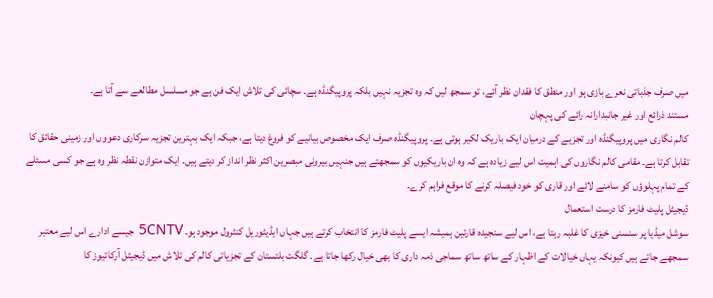میں صرف جذباتی نعرے بازی ہو اور منطق کا فقدان نظر آئے، تو سمجھ لیں کہ وہ تجزیہ نہیں بلکہ پروپیگنڈہ ہے۔ سچائی کی تلاش ایک فن ہے جو مسلسل مطالعے سے آتا ہے۔
مستند ذرائع اور غیر جانبدارانہ رائے کی پہچان
کالم نگاری میں پروپیگنڈہ اور تجزیے کے درمیان ایک باریک لکیر ہوتی ہے۔ پروپیگنڈہ صرف ایک مخصوص بیانیے کو فروغ دیتا ہے، جبکہ ایک بہترین تجزیہ سرکاری دعووں اور زمینی حقائق کا تقابل کرتا ہے۔ مقامی کالم نگاروں کی اہمیت اس لیے زیادہ ہے کہ وہ ان باریکیوں کو سمجھتے ہیں جنہیں بیرونی مبصرین اکثر نظر انداز کر دیتے ہیں۔ ایک متوازن نقطہ نظر وہ ہے جو کسی مسئلے کے تمام پہلوؤں کو سامنے لائے اور قاری کو خود فیصلہ کرنے کا موقع فراہم کرے۔
ڈیجیٹل پلیٹ فارمز کا درست استعمال
سوشل میڈیا پر سنسنی خیزی کا غلبہ رہتا ہے، اس لیے سنجیدہ قارئین ہمیشہ ایسے پلیٹ فارمز کا انتخاب کرتے ہیں جہاں ایڈیٹوریل کنٹرول موجود ہو۔ 5CNTV جیسے ادارے اس لیے معتبر سمجھے جاتے ہیں کیونکہ یہاں خیالات کے اظہار کے ساتھ ساتھ سماجی ذمہ داری کا بھی خیال رکھا جاتا ہے۔ گلگت بلتستان کے تجزیاتی کالم کی تلاش میں ڈیجیٹل آرکائیوز کا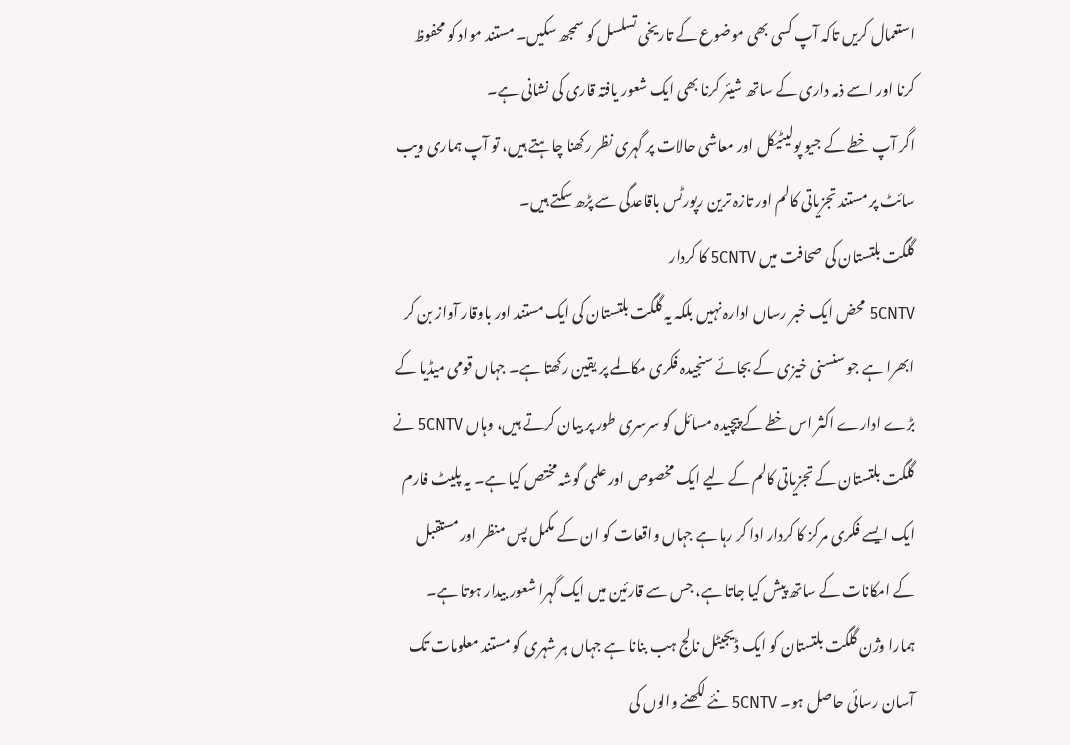استعمال کریں تاکہ آپ کسی بھی موضوع کے تاریخی تسلسل کو سمجھ سکیں۔ مستند مواد کو محفوظ کرنا اور اسے ذمہ داری کے ساتھ شیئر کرنا بھی ایک شعور یافتہ قاری کی نشانی ہے۔
اگر آپ خطے کے جیو پولیٹیکل اور معاشی حالات پر گہری نظر رکھنا چاہتے ہیں، تو آپ ہماری ویب سائٹ پر مستند تجزیاتی کالم اور تازہ ترین رپورٹس باقاعدگی سے پڑھ سکتے ہیں۔
گلگت بلتستان کی صحافت میں 5CNTV کا کردار
5CNTV محض ایک خبر رساں ادارہ نہیں بلکہ یہ گلگت بلتستان کی ایک مستند اور باوقار آواز بن کر ابھرا ہے جو سنسنی خیزی کے بجائے سنجیدہ فکری مکالمے پر یقین رکھتا ہے۔ جہاں قومی میڈیا کے بڑے ادارے اکثر اس خطے کے پیچیدہ مسائل کو سرسری طور پر بیان کرتے ہیں، وہاں 5CNTV نے گلگت بلتستان کے تجزیاتی کالم کے لیے ایک مخصوص اور علمی گوشہ مختص کیا ہے۔ یہ پلیٹ فارم ایک ایسے فکری مرکز کا کردار ادا کر رہا ہے جہاں واقعات کو ان کے مکمل پس منظر اور مستقبل کے امکانات کے ساتھ پیش کیا جاتا ہے، جس سے قارئین میں ایک گہرا شعور بیدار ہوتا ہے۔
ہمارا وژن گلگت بلتستان کو ایک ڈیجیٹل نالج ہب بنانا ہے جہاں ہر شہری کو مستند معلومات تک آسان رسائی حاصل ہو۔ 5CNTV نئے لکھنے والوں کی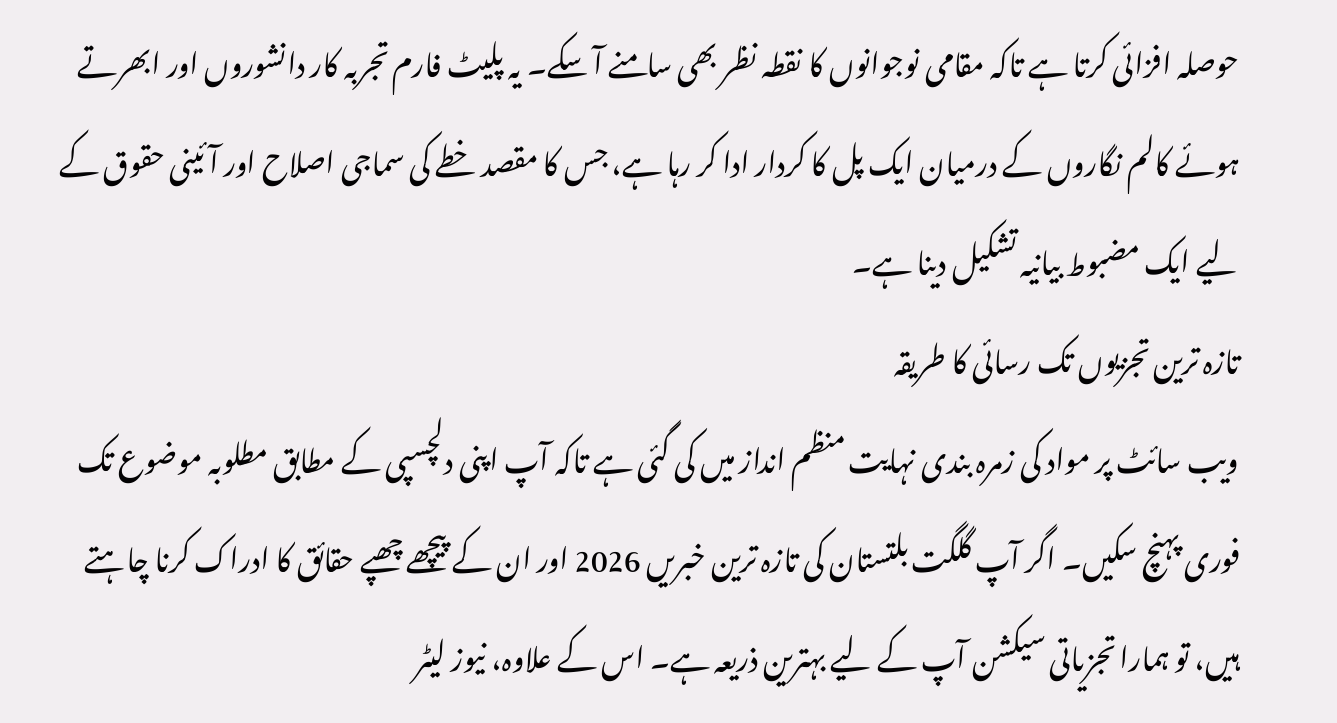حوصلہ افزائی کرتا ہے تاکہ مقامی نوجوانوں کا نقطہ نظر بھی سامنے آ سکے۔ یہ پلیٹ فارم تجربہ کار دانشوروں اور ابھرتے ہوئے کالم نگاروں کے درمیان ایک پل کا کردار ادا کر رہا ہے، جس کا مقصد خطے کی سماجی اصلاح اور آئینی حقوق کے لیے ایک مضبوط بیانیہ تشکیل دینا ہے۔
تازہ ترین تجزیوں تک رسائی کا طریقہ
ویب سائٹ پر مواد کی زمرہ بندی نہایت منظم انداز میں کی گئی ہے تاکہ آپ اپنی دلچسپی کے مطابق مطلوبہ موضوع تک فوری پہنچ سکیں۔ اگر آپ گلگت بلتستان کی تازہ ترین خبریں 2026 اور ان کے پیچھے چھپے حقائق کا ادراک کرنا چاہتے ہیں، تو ہمارا تجزیاتی سیکشن آپ کے لیے بہترین ذریعہ ہے۔ اس کے علاوہ، نیوز لیٹر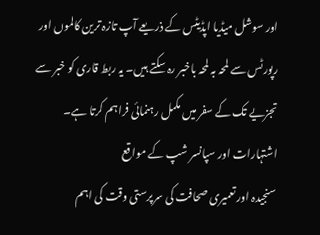اور سوشل میڈیا اپڈیٹس کے ذریعے آپ تازہ ترین کالموں اور رپورٹس سے لمحہ بہ لمحہ باخبر رہ سکتے ہیں۔ یہ ربط قاری کو خبر سے تجزیے تک کے سفر میں مکمل رہنمائی فراہم کرتا ہے۔
اشتہارات اور سپانسر شپ کے مواقع
سنجیدہ اور تعمیری صحافت کی سرپرستی وقت کی اہم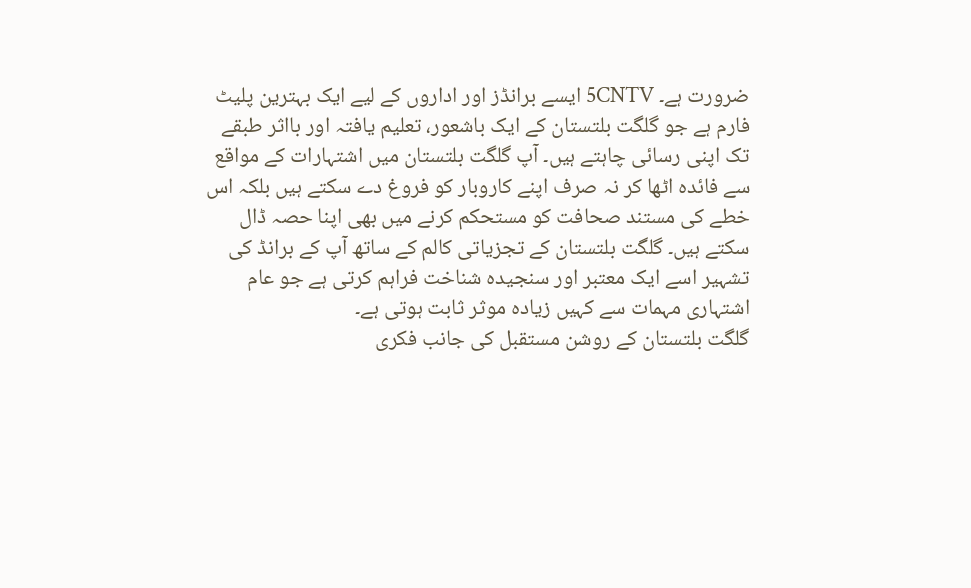ضرورت ہے۔ 5CNTV ایسے برانڈز اور اداروں کے لیے ایک بہترین پلیٹ فارم ہے جو گلگت بلتستان کے ایک باشعور، تعلیم یافتہ اور بااثر طبقے تک اپنی رسائی چاہتے ہیں۔ آپ گلگت بلتستان میں اشتہارات کے مواقع سے فائدہ اٹھا کر نہ صرف اپنے کاروبار کو فروغ دے سکتے ہیں بلکہ اس خطے کی مستند صحافت کو مستحکم کرنے میں بھی اپنا حصہ ڈال سکتے ہیں۔ گلگت بلتستان کے تجزیاتی کالم کے ساتھ آپ کے برانڈ کی تشہیر اسے ایک معتبر اور سنجیدہ شناخت فراہم کرتی ہے جو عام اشتہاری مہمات سے کہیں زیادہ موثر ثابت ہوتی ہے۔
گلگت بلتستان کے روشن مستقبل کی جانب فکری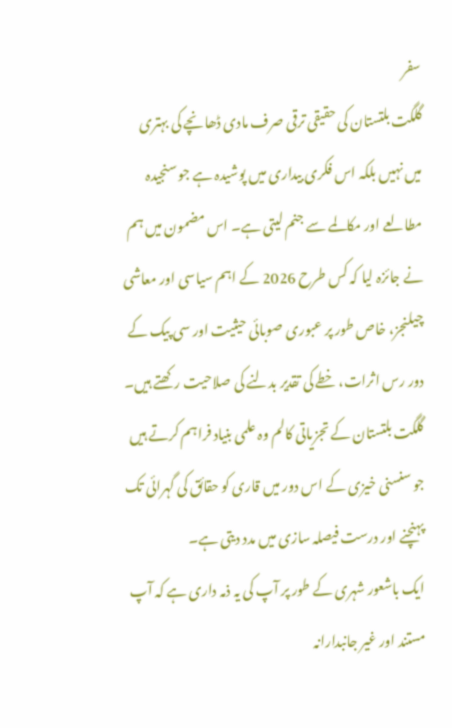سفر
گلگت بلتستان کی حقیقی ترقی صرف مادی ڈھانچے کی بہتری میں نہیں بلکہ اس فکری بیداری میں پوشیدہ ہے جو سنجیدہ مطالعے اور مکالمے سے جنم لیتی ہے۔ اس مضمون میں ہم نے جائزہ لیا کہ کس طرح 2026 کے اہم سیاسی اور معاشی چیلنجز، خاص طور پر عبوری صوبائی حیثیت اور سی پیک کے دور رس اثرات، خطے کی تقدیر بدلنے کی صلاحیت رکھتے ہیں۔ گلگت بلتستان کے تجزیاتی کالم وہ علمی بنیاد فراہم کرتے ہیں جو سنسنی خیزی کے اس دور میں قاری کو حقائق کی گہرائی تک پہنچنے اور درست فیصلہ سازی میں مدد دیتی ہے۔
ایک باشعور شہری کے طور پر آپ کی یہ ذمہ داری ہے کہ آپ مستند اور غیر جانبدارانہ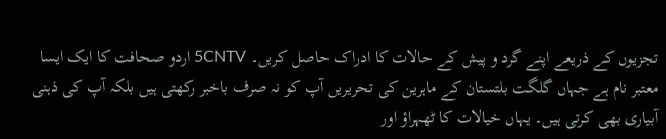تجزیوں کے ذریعے اپنے گرد و پیش کے حالات کا ادراک حاصل کریں۔ 5CNTV اردو صحافت کا ایک ایسا معتبر نام ہے جہاں گلگت بلتستان کے ماہرین کی تحریریں آپ کو نہ صرف باخبر رکھتی ہیں بلکہ آپ کی ذہنی آبیاری بھی کرتی ہیں۔ یہاں خیالات کا ٹھہراؤ اور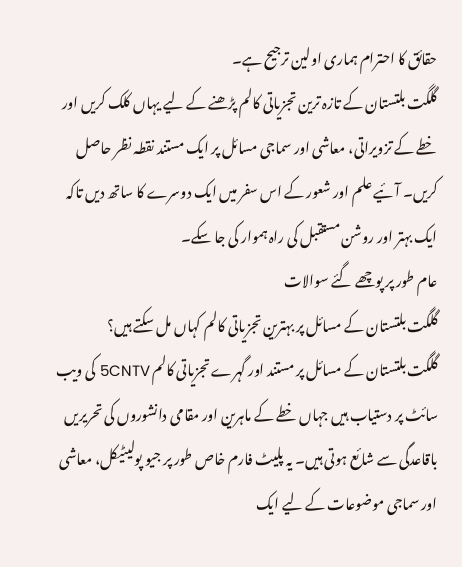حقائق کا احترام ہماری اولین ترجیح ہے۔
گلگت بلتستان کے تازہ ترین تجزیاتی کالم پڑھنے کے لیے یہاں کلک کریں اور خطے کے تزویراتی، معاشی اور سماجی مسائل پر ایک مستند نقطہ نظر حاصل کریں۔ آئیے علم اور شعور کے اس سفر میں ایک دوسرے کا ساتھ دیں تاکہ ایک بہتر اور روشن مستقبل کی راہ ہموار کی جا سکے۔
عام طور پر پوچھے گئے سوالات
گلگت بلتستان کے مسائل پر بہترین تجزیاتی کالم کہاں مل سکتے ہیں؟
گلگت بلتستان کے مسائل پر مستند اور گہرے تجزیاتی کالم 5CNTV کی ویب سائٹ پر دستیاب ہیں جہاں خطے کے ماہرین اور مقامی دانشوروں کی تحریریں باقاعدگی سے شائع ہوتی ہیں۔ یہ پلیٹ فارم خاص طور پر جیو پولیٹیکل، معاشی اور سماجی موضوعات کے لیے ایک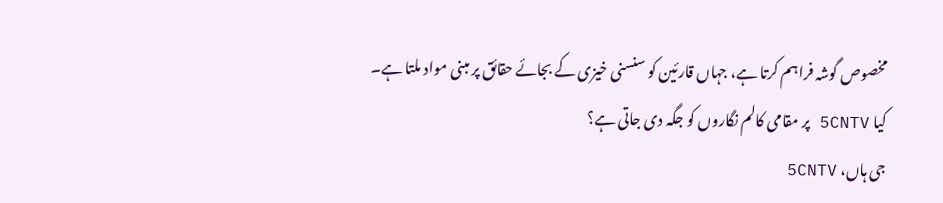مخصوص گوشہ فراہم کرتا ہے، جہاں قارئین کو سنسنی خیزی کے بجائے حقائق پر مبنی مواد ملتا ہے۔
کیا 5CNTV پر مقامی کالم نگاروں کو جگہ دی جاتی ہے؟
جی ہاں، 5CNTV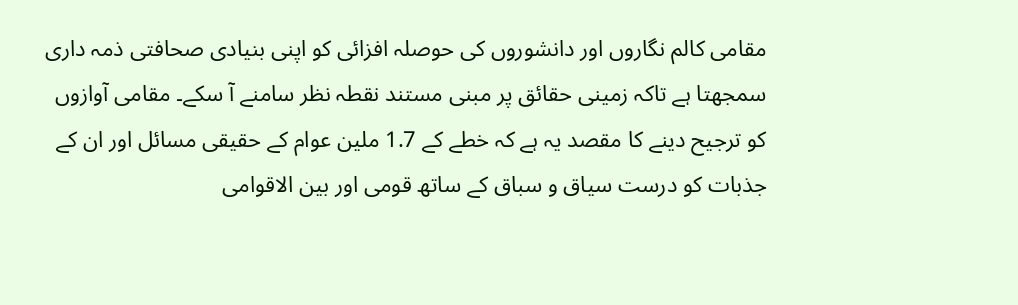مقامی کالم نگاروں اور دانشوروں کی حوصلہ افزائی کو اپنی بنیادی صحافتی ذمہ داری سمجھتا ہے تاکہ زمینی حقائق پر مبنی مستند نقطہ نظر سامنے آ سکے۔ مقامی آوازوں کو ترجیح دینے کا مقصد یہ ہے کہ خطے کے 1.7 ملین عوام کے حقیقی مسائل اور ان کے جذبات کو درست سیاق و سباق کے ساتھ قومی اور بین الاقوامی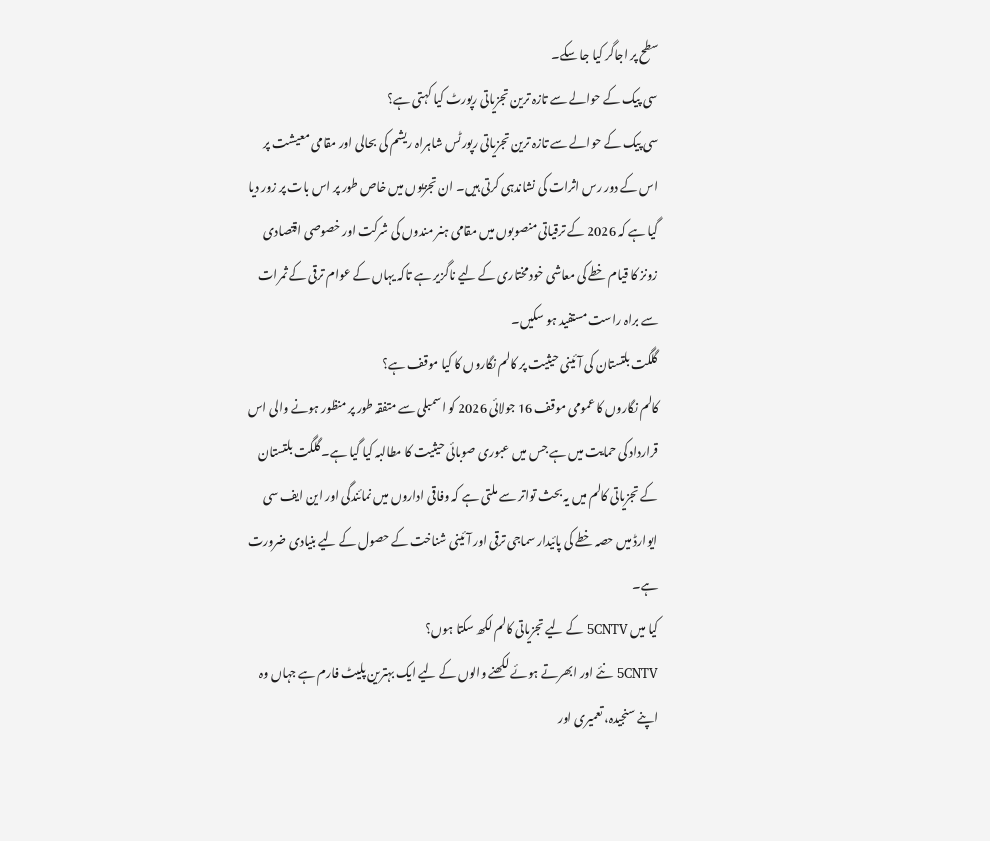سطح پر اجاگر کیا جا سکے۔
سی پیک کے حوالے سے تازہ ترین تجزیاتی رپورٹ کیا کہتی ہے؟
سی پیک کے حوالے سے تازہ ترین تجزیاتی رپورٹس شاہراہ ریشم کی بحالی اور مقامی معیشت پر اس کے دور رس اثرات کی نشاندہی کرتی ہیں۔ ان تجزیوں میں خاص طور پر اس بات پر زور دیا گیا ہے کہ 2026 کے ترقیاتی منصوبوں میں مقامی ہنر مندوں کی شرکت اور خصوصی اقتصادی زونز کا قیام خطے کی معاشی خود مختاری کے لیے ناگزیر ہے تاکہ یہاں کے عوام ترقی کے ثمرات سے براہ راست مستفید ہو سکیں۔
گلگت بلتستان کی آئینی حیثیت پر کالم نگاروں کا کیا موقف ہے؟
کالم نگاروں کا عمومی موقف 16 جولائی 2026 کو اسمبلی سے متفقہ طور پر منظور ہونے والی اس قرارداد کی حمایت میں ہے جس میں عبوری صوبائی حیثیت کا مطالبہ کیا گیا ہے۔ گلگت بلتستان کے تجزیاتی کالم میں یہ بحث تواتر سے ملتی ہے کہ وفاقی اداروں میں نمائندگی اور این ایف سی ایوارڈ میں حصہ خطے کی پائیدار سماجی ترقی اور آئینی شناخت کے حصول کے لیے بنیادی ضرورت ہے۔
کیا میں 5CNTV کے لیے تجزیاتی کالم لکھ سکتا ہوں؟
5CNTV نئے اور ابھرتے ہوئے لکھنے والوں کے لیے ایک بہترین پلیٹ فارم ہے جہاں وہ اپنے سنجیدہ، تعمیری اور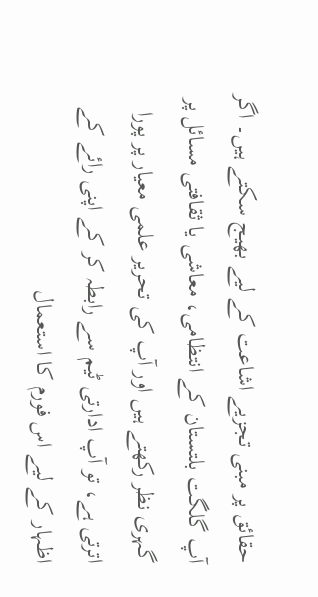حقائق پر مبنی تجزیے اشاعت کے لیے بھیج سکتے ہیں۔ اگر آپ گلگت بلتستان کے انتظامی، معاشی یا ثقافتی مسائل پر گہری نظر رکھتے ہیں اور آپ کی تحریر علمی معیار پر پورا اترتی ہے، تو آپ ادارتی ٹیم سے رابطہ کر کے اپنی رائے کے اظہار کے لیے اس فورم کا استعمال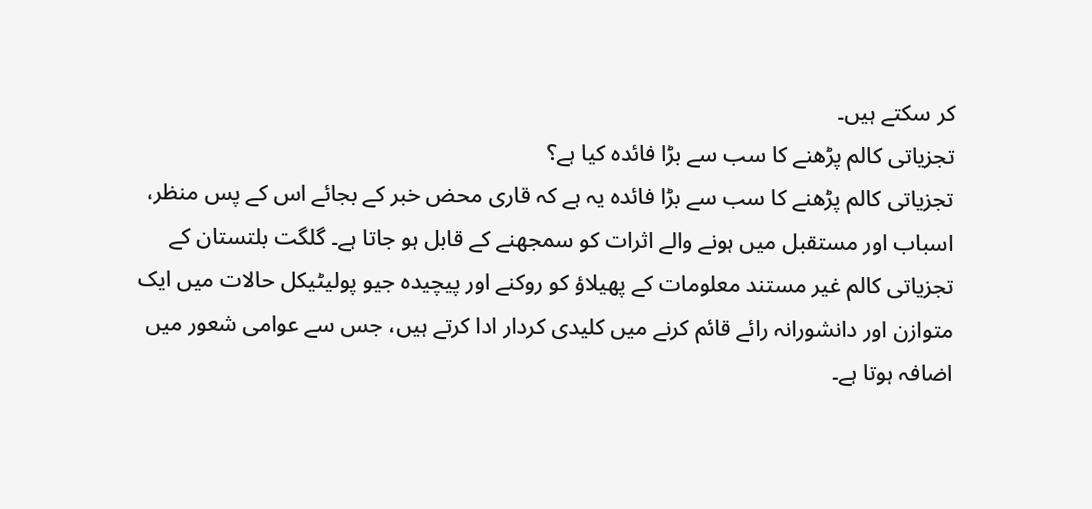کر سکتے ہیں۔
تجزیاتی کالم پڑھنے کا سب سے بڑا فائدہ کیا ہے؟
تجزیاتی کالم پڑھنے کا سب سے بڑا فائدہ یہ ہے کہ قاری محض خبر کے بجائے اس کے پس منظر، اسباب اور مستقبل میں ہونے والے اثرات کو سمجھنے کے قابل ہو جاتا ہے۔ گلگت بلتستان کے تجزیاتی کالم غیر مستند معلومات کے پھیلاؤ کو روکنے اور پیچیدہ جیو پولیٹیکل حالات میں ایک متوازن اور دانشورانہ رائے قائم کرنے میں کلیدی کردار ادا کرتے ہیں، جس سے عوامی شعور میں اضافہ ہوتا ہے۔